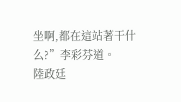坐啊,都在這站著干什么?”李彩芬道。
陸政廷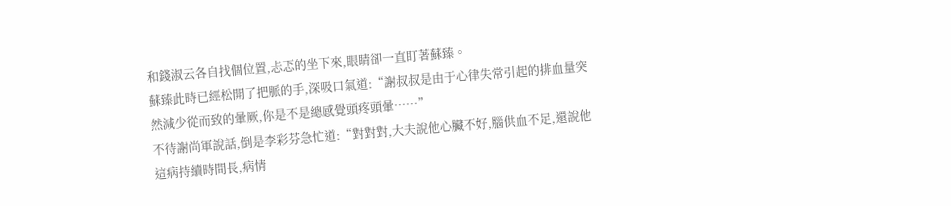和錢淑云各自找個位置,忐忑的坐下來,眼睛卻一直盯著蘇臻。
蘇臻此時已經松開了把脈的手,深吸口氣道:“謝叔叔是由于心律失常引起的排血量突然減少從而致的暈厥,你是不是總感覺頭疼頭暈……”
不待謝尚軍說話,倒是李彩芬急忙道:“對對對,大夫說他心臟不好,腦供血不足,還說他這病持續時間長,病情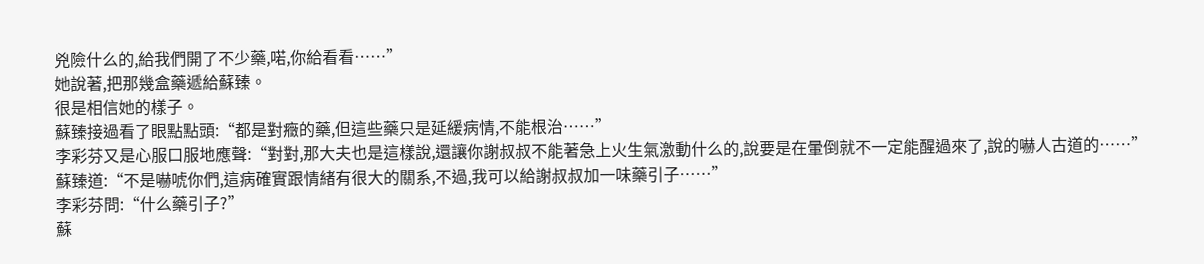兇險什么的,給我們開了不少藥,喏,你給看看……”
她說著,把那幾盒藥遞給蘇臻。
很是相信她的樣子。
蘇臻接過看了眼點點頭:“都是對癥的藥,但這些藥只是延緩病情,不能根治……”
李彩芬又是心服口服地應聲:“對對,那大夫也是這樣說,還讓你謝叔叔不能著急上火生氣激動什么的,說要是在暈倒就不一定能醒過來了,說的嚇人古道的……”
蘇臻道:“不是嚇唬你們,這病確實跟情緒有很大的關系,不過,我可以給謝叔叔加一味藥引子……”
李彩芬問:“什么藥引子?”
蘇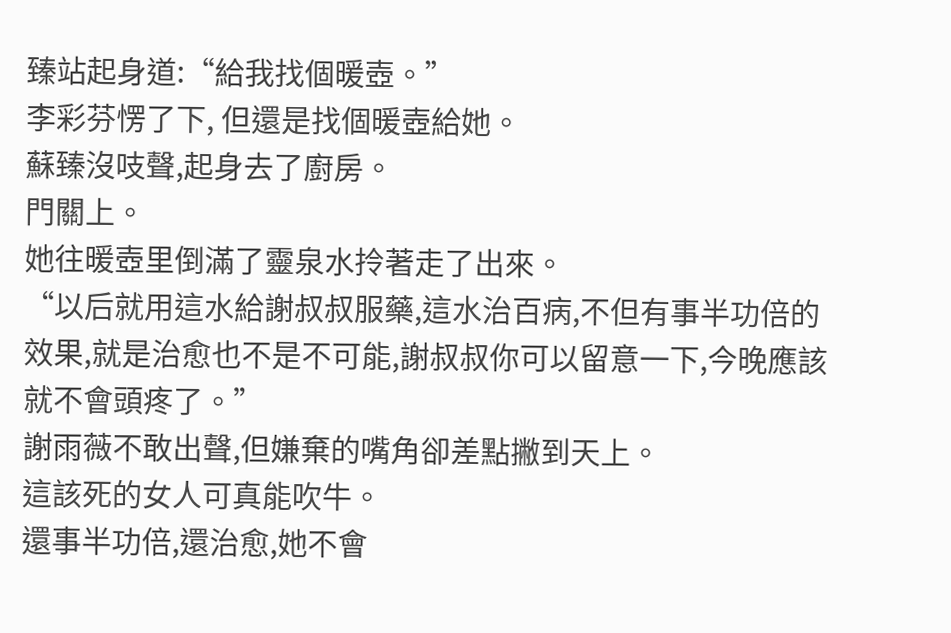臻站起身道:“給我找個暖壺。”
李彩芬愣了下, 但還是找個暖壺給她。
蘇臻沒吱聲,起身去了廚房。
門關上。
她往暖壺里倒滿了靈泉水拎著走了出來。
“以后就用這水給謝叔叔服藥,這水治百病,不但有事半功倍的效果,就是治愈也不是不可能,謝叔叔你可以留意一下,今晚應該就不會頭疼了。”
謝雨薇不敢出聲,但嫌棄的嘴角卻差點撇到天上。
這該死的女人可真能吹牛。
還事半功倍,還治愈,她不會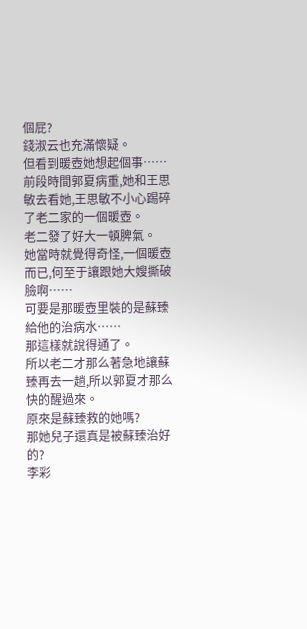個屁?
錢淑云也充滿懷疑。
但看到暖壺她想起個事……
前段時間郭夏病重,她和王思敏去看她,王思敏不小心踢碎了老二家的一個暖壺。
老二發了好大一頓脾氣。
她當時就覺得奇怪,一個暖壺而已,何至于讓跟她大嫂撕破臉啊……
可要是那暖壺里裝的是蘇臻給他的治病水……
那這樣就說得通了。
所以老二才那么著急地讓蘇臻再去一趟,所以郭夏才那么快的醒過來。
原來是蘇臻救的她嗎?
那她兒子還真是被蘇臻治好的?
李彩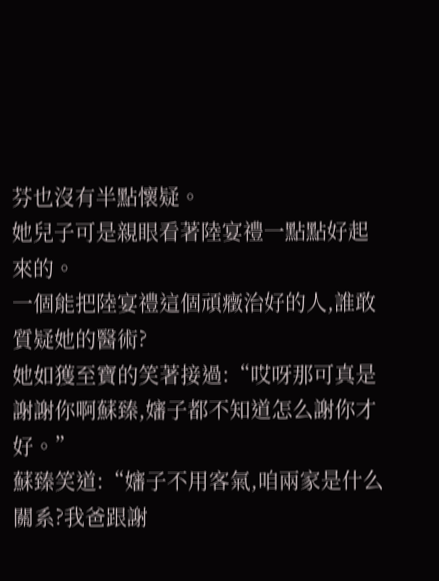芬也沒有半點懷疑。
她兒子可是親眼看著陸宴禮一點點好起來的。
一個能把陸宴禮這個頑癥治好的人,誰敢質疑她的醫術?
她如獲至寶的笑著接過:“哎呀那可真是謝謝你啊蘇臻,嬸子都不知道怎么謝你才好。”
蘇臻笑道:“嬸子不用客氣,咱兩家是什么關系?我爸跟謝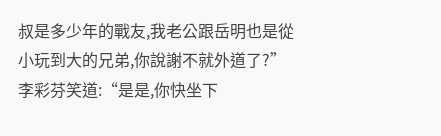叔是多少年的戰友,我老公跟岳明也是從小玩到大的兄弟,你說謝不就外道了?”
李彩芬笑道:“是是,你快坐下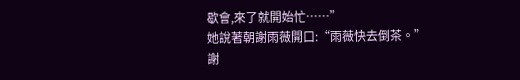歇會,來了就開始忙……”
她說著朝謝雨薇開口:“雨薇快去倒茶。”
謝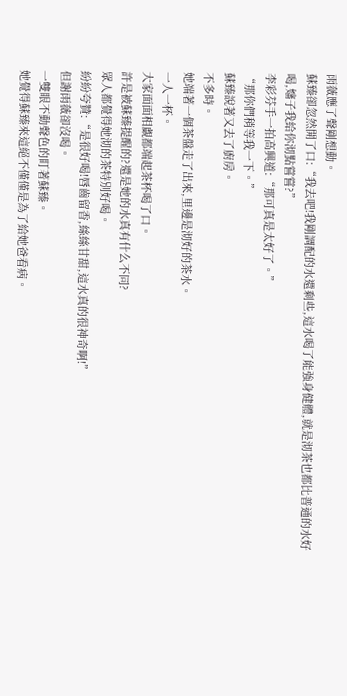雨薇應了聲剛想動。
蘇臻卻忽然開了口:“我去吧!我剛調配的水還剩些,這水喝了能強身健體,就是沏茶也都比普通的水好喝,嬸子我給你沏點嘗嘗?”
李彩芬手一拍高興道:“那可真是太好了。”
“那你們稍等我一下。”
蘇臻說著又去了廚房。
不多時。
她端著一個茶盤走了出來,里邊是沏好的茶水。
一人一杯。
大家面面相覷都端起茶杯喝了口。
許是被蘇臻提醒的?還是她的水真有什么不同?
眾人都覺得她沏的茶特別好喝。
紛紛夸贊:“是很好喝!唇齒留香,絲絲甘甜,這水真的很神奇啊!”
但謝雨薇卻沒喝。
一雙眼不動聲色的盯著蘇臻。
她覺得蘇臻來這絕不僅僅是為了給她爸看病。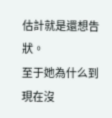估計就是還想告狀。
至于她為什么到現在沒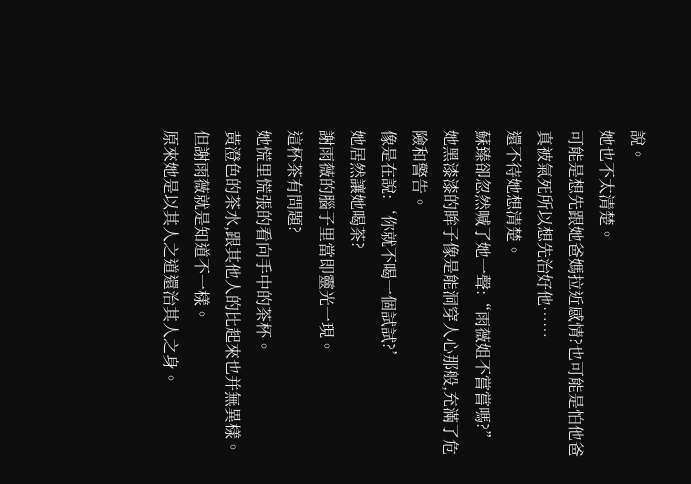說。
她也不太清楚。
可能是想先跟她爸媽拉近感情?也可能是怕他爸真被氣死所以想先治好他……
還不待她想清楚。
蘇臻卻忽然喊了她一聲:“雨薇姐不嘗嘗嗎?”
她黑漆漆的眸子像是能洞穿人心那般,充滿了危險和警告。
像是在說:‘你就不喝一個試試?’
她居然讓她喝茶?
謝雨薇的腦子里當即靈光一現。
這杯茶有問題?
她慌里慌張的看向手中的茶杯。
黃澄色的茶水,跟其他人的比起來也并無異樣。
但謝雨薇就是知道不一樣。
原來她是以其人之道還治其人之身。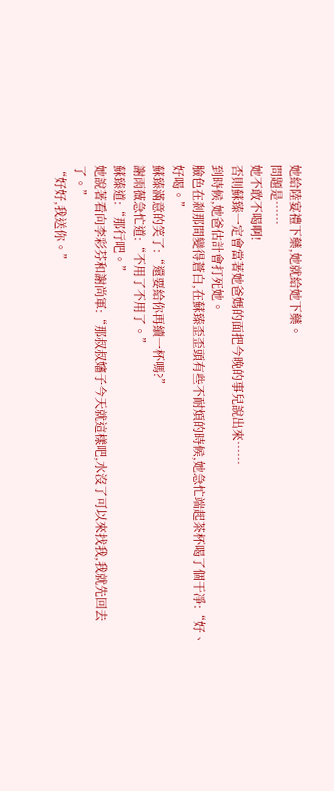她給陸宴禮下藥,她就給她下藥。
問題是……
她不敢不喝啊!
否則蘇臻一定會當著她爸媽的面把今晚的事兒說出來……
到時候,她爸估計會打死她。
臉色在剎那間變得蒼白,在蘇臻歪歪頭有些不耐煩的時候,她急忙端起茶杯喝了個干凈:“好、好喝。”
蘇臻滿意的笑了:“還要給你再續一杯嗎?”
謝雨薇急忙道:“不用了不用了。”
蘇臻道:“那行吧。”
她說著看向李彩芬和謝尚軍:“那叔叔嬸子今天就這樣吧,水沒了可以來找我,我就先回去了。”
“好好,我送你。”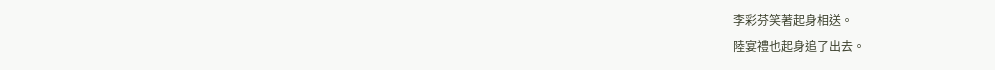李彩芬笑著起身相送。
陸宴禮也起身追了出去。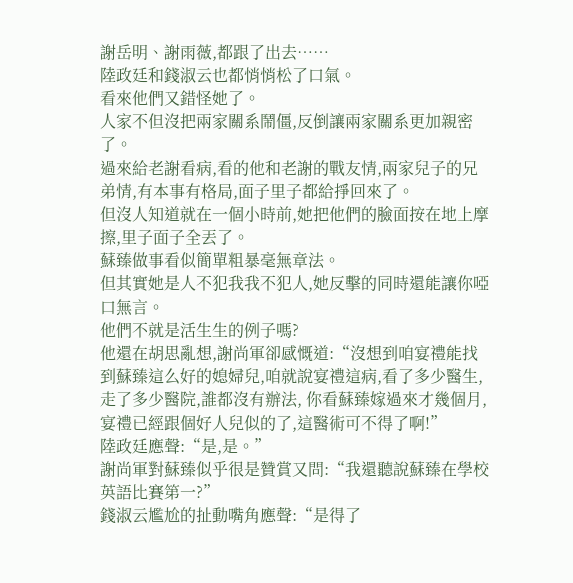謝岳明、謝雨薇,都跟了出去……
陸政廷和錢淑云也都悄悄松了口氣。
看來他們又錯怪她了。
人家不但沒把兩家關系鬧僵,反倒讓兩家關系更加親密了。
過來給老謝看病,看的他和老謝的戰友情,兩家兒子的兄弟情,有本事有格局,面子里子都給掙回來了。
但沒人知道就在一個小時前,她把他們的臉面按在地上摩擦,里子面子全丟了。
蘇臻做事看似簡單粗暴毫無章法。
但其實她是人不犯我我不犯人,她反擊的同時還能讓你啞口無言。
他們不就是活生生的例子嗎?
他還在胡思亂想,謝尚軍卻感慨道:“沒想到咱宴禮能找到蘇臻這么好的媳婦兒,咱就說宴禮這病,看了多少醫生,走了多少醫院,誰都沒有辦法, 你看蘇臻嫁過來才幾個月,宴禮已經跟個好人兒似的了,這醫術可不得了啊!”
陸政廷應聲:“是,是。”
謝尚軍對蘇臻似乎很是贊賞又問:“我還聽說蘇臻在學校英語比賽第一?”
錢淑云尷尬的扯動嘴角應聲:“是得了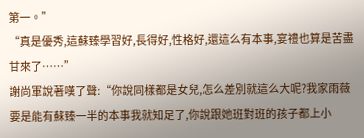第一。”
“真是優秀,這蘇臻學習好,長得好,性格好,還這么有本事,宴禮也算是苦盡甘來了……”
謝尚軍說著嘆了聲:“你說同樣都是女兒,怎么差別就這么大呢?我家雨薇要是能有蘇臻一半的本事我就知足了,你說跟她班對班的孩子都上小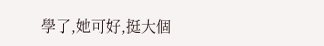學了,她可好,挺大個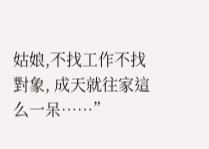姑娘,不找工作不找對象, 成天就往家這么一呆……”